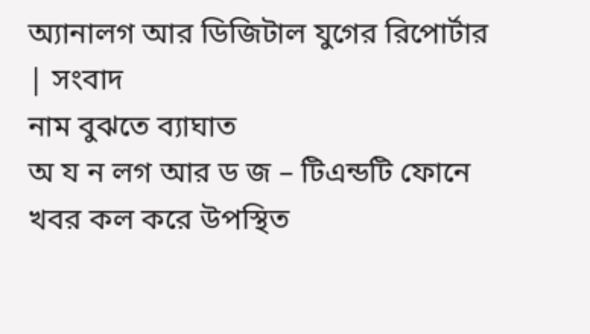অ্যানালগ আর ডিজিটাল যুগের রিপোর্টার | সংবাদ
নাম বুঝতে ব্যাঘাত
অ য ন লগ আর ড জ – টিএন্ডটি ফোনে খবর কল করে উপস্থিত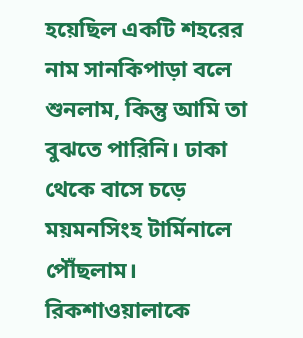হয়েছিল একটি শহরের নাম সানকিপাড়া বলে শুনলাম, কিন্তু আমি তা বুঝতে পারিনি। ঢাকা থেকে বাসে চড়ে ময়মনসিংহ টার্মিনালে পৌঁছলাম। রিকশাওয়ালাকে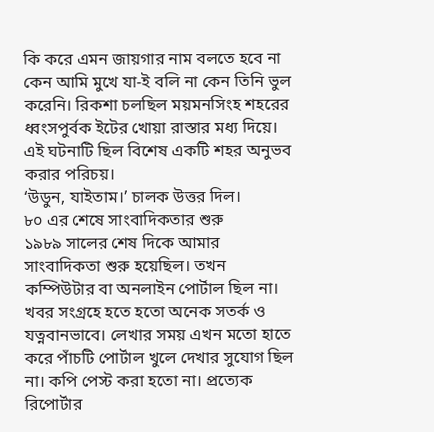কি করে এমন জায়গার নাম বলতে হবে না কেন আমি মুখে যা-ই বলি না কেন তিনি ভুল করেনি। রিকশা চলছিল ময়মনসিংহ শহরের ধ্বংসপুর্বক ইটের খোয়া রাস্তার মধ্য দিয়ে। এই ঘটনাটি ছিল বিশেষ একটি শহর অনুভব করার পরিচয়।
‘উডুন, যাইতাম।’ চালক উত্তর দিল।
৮০ এর শেষে সাংবাদিকতার শুরু
১৯৮৯ সালের শেষ দিকে আমার সাংবাদিকতা শুরু হয়েছিল। তখন কম্পিউটার বা অনলাইন পোর্টাল ছিল না। খবর সংগ্রহে হতে হতো অনেক সতর্ক ও যত্নবানভাবে। লেখার সময় এখন মতো হাতে করে পাঁচটি পোর্টাল খুলে দেখার সুযোগ ছিল না। কপি পেস্ট করা হতো না। প্রত্যেক রিপোর্টার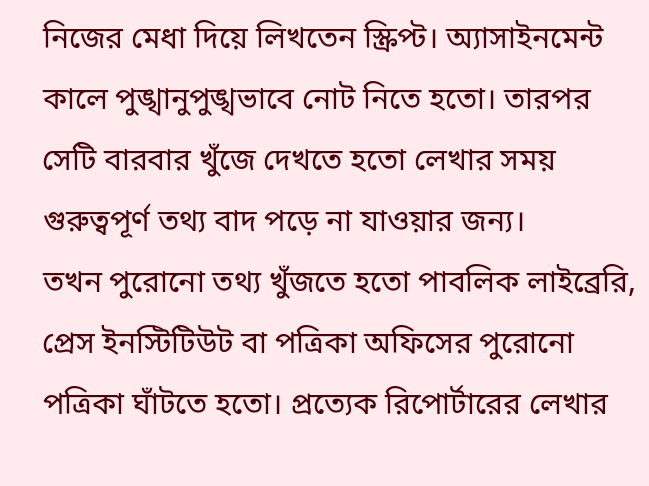নিজের মেধা দিয়ে লিখতেন স্ক্রিপ্ট। অ্যাসাইনমেন্ট কালে পুঙ্খানুপুঙ্খভাবে নোট নিতে হতো। তারপর সেটি বারবার খুঁজে দেখতে হতো লেখার সময় গুরুত্বপূর্ণ তথ্য বাদ পড়ে না যাওয়ার জন্য।
তখন পুরোনো তথ্য খুঁজতে হতো পাবলিক লাইব্রেরি, প্রেস ইনস্টিটিউট বা পত্রিকা অফিসের পুরোনো পত্রিকা ঘাঁটতে হতো। প্রত্যেক রিপোর্টারের লেখার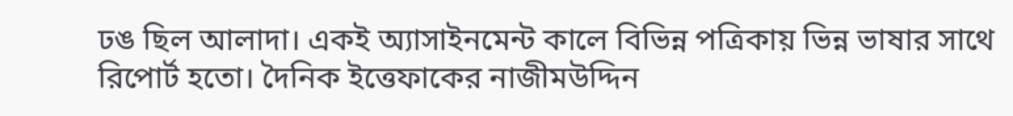ঢঙ ছিল আলাদা। একই অ্যাসাইনমেন্ট কালে বিভিন্ন পত্রিকায় ভিন্ন ভাষার সাথে রিপোর্ট হতো। দৈনিক ইত্তেফাকের নাজীমউদ্দিন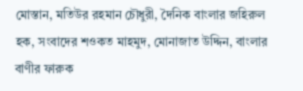মোস্তান, মতিউর রহমান চৌধুরী, দৈনিক বাংলার জহিরুল হক, সংবাদের শওকত মাহমুদ, মোনাজাত উদ্দিন, বাংলার বাণীর ফারুক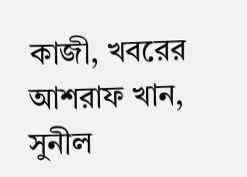কাজী, খবরের আশরাফ খান, সুনীল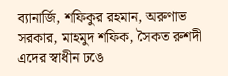ব্যানার্জি, শফিকুর রহমান, অরুণাভ সরকার, মাহমুদ শফিক, সৈকত রুশদী এদের স্বাধীন ঢঙে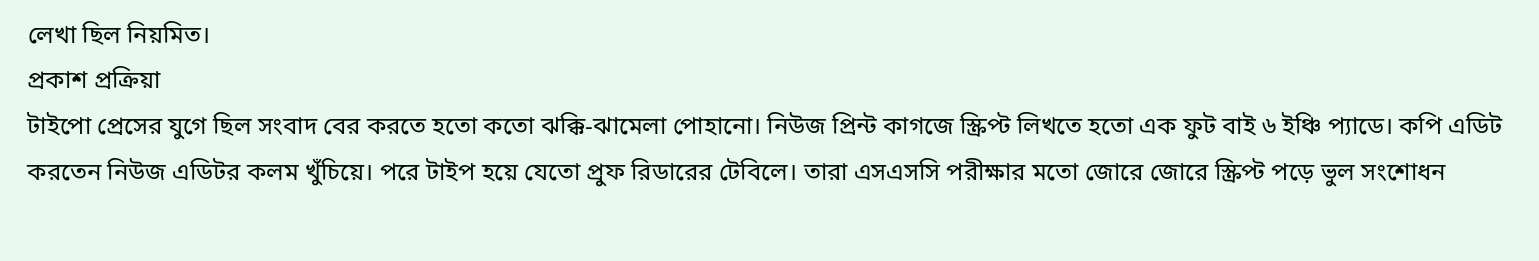লেখা ছিল নিয়মিত।
প্রকাশ প্রক্রিয়া
টাইপো প্রেসের যুগে ছিল সংবাদ বের করতে হতো কতো ঝক্কি-ঝামেলা পোহানো। নিউজ প্রিন্ট কাগজে স্ক্রিপ্ট লিখতে হতো এক ফুট বাই ৬ ইঞ্চি প্যাডে। কপি এডিট করতেন নিউজ এডিটর কলম খুঁচিয়ে। পরে টাইপ হয়ে যেতো প্রুফ রিডারের টেবিলে। তারা এসএসসি পরীক্ষার মতো জোরে জোরে স্ক্রিপ্ট পড়ে ভুল সংশোধন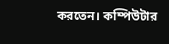করতেন। কম্পিউটার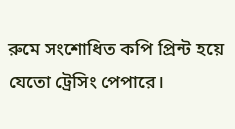রুমে সংশোধিত কপি প্রিন্ট হয়ে যেতো ট্রেসিং পেপারে।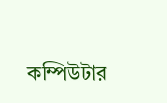কম্পিউটার